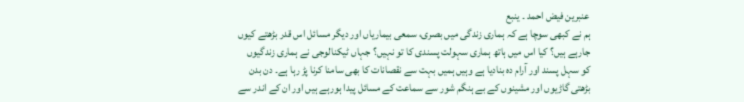عنبرین فیض احمد ۔ ینبع
ہم نے کبھی سوچا ہے کہ ہماری زندگی میں بصری، سمعی بیماریاں اور دیگر مسائل اس قدر بڑھتے کیوں جارہے ہیں؟ کیا اس میں ہاتھ ہماری سہولت پسندی کا تو نہیں؟ جہاں ٹیکنالوجی نے ہماری زندگیوں کو سہل پسند اور آرام دہ بنادیا ہے وہیں ہمیں بہت سے نقصانات کا بھی سامنا کرنا پڑ رہا ہے۔ دن بدن بڑھتی گاڑیوں اور مشینوں کے بے ہنگم شور سے سماعت کے مسائل پیدا ہورہے ہیں اور ان کے اندر سے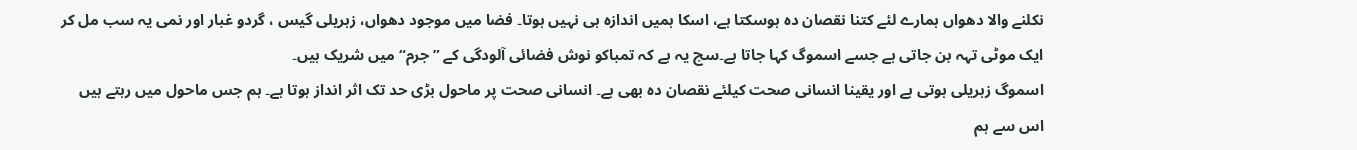نکلنے والا دھواں ہمارے لئے کتنا نقصان دہ ہوسکتا ہے، اسکا ہمیں اندازہ ہی نہیں ہوتا۔ فضا میں موجود دھواں، زہریلی گیس ، گردو غبار اور نمی یہ سب مل کر ایک موٹی تہہ بن جاتی ہے جسے اسموگ کہا جاتا ہے۔سچ یہ ہے کہ تمباکو نوش فضائی آلودگی کے ”جرم“ میں شریک ہیں۔
اسموگ زہریلی ہوتی ہے اور یقینا انسانی صحت کیلئے نقصان دہ بھی ہے۔ انسانی صحت پر ماحول بڑی حد تک اثر انداز ہوتا ہے۔ ہم جس ماحول میں رہتے ہیں اس سے ہم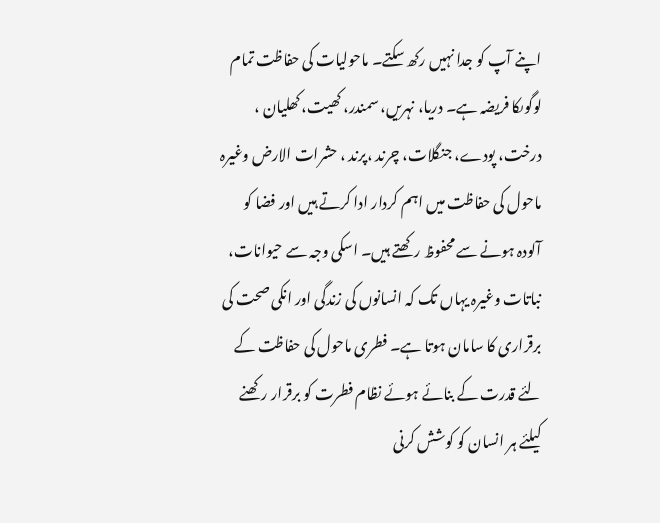اپنے آپ کو جدا نہیں رکھ سکتے۔ ماحولیات کی حفاظت تمام لوگوںکا فریضہ ہے۔ دریا، نہریں، سمندر، کھیت، کھلیان ، درخت، پودے، جنگلات، چرند ،پرند ، حشرات الارض وغیرہ ماحول کی حفاظت میں اہم کردار ادا کرتے ہیں اور فضا کو آلودہ ہونے سے محفوظ رکھتے ہیں۔ اسکی وجہ سے حیوانات، نباتات وغیرہ یہاں تک کہ انسانوں کی زندگی اور انکی صحت کی برقراری کا سامان ہوتا ہے۔ فطری ماحول کی حفاظت کے لئے قدرت کے بنائے ہوئے نظام فطرت کو برقرار رکھنے کیلئے ہر انسان کو کوشش کرنی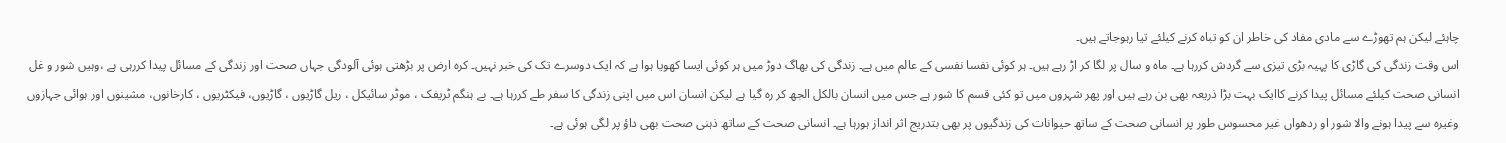چاہئے لیکن ہم تھوڑے سے مادی مفاد کی خاطر ان کو تباہ کرنے کیلئے تیا رہوجاتے ہیں۔
اس وقت زندگی کی گاڑی کا پہیہ بڑی تیزی سے گردش کررہا ہے۔ ماہ و سال پر لگا کر اڑ رہے ہیں۔ ہر کوئی نفسا نفسی کے عالم میں ہے۔ زندگی کی بھاگ دوڑ میں ہر کوئی ایسا کھویا ہوا ہے کہ ایک دوسرے تک کی خبر نہیں۔ کرہ ارض پر بڑھتی ہوئی آلودگی جہاں صحت اور زندگی کے مسائل پیدا کررہی ہے ،وہیں شور و غل انسانی صحت کیلئے مسائل پیدا کرنے کاایک بہت بڑا ذریعہ بھی بن رہے ہیں اور پھر شہروں میں تو کئی قسم کا شور ہے جس میں انسان بالکل الجھ کر رہ گیا ہے لیکن انسان اس میں اپنی زندگی کا سفر طے کررہا ہے۔ بے ہنگم ٹریفک ، موٹر سائیکل ، ریل گاڑیوں ، گاڑیوں، فیکٹریوں ، کارخانوں، مشینوں اور ہوائی جہازوں وغیرہ سے پیدا ہونے والا شور او ردھواں غیر محسوس طور پر انسانی صحت کے ساتھ حیوانات کی زندگیوں پر بھی بتدریج اثر انداز ہورہا ہے۔ انسانی صحت کے ساتھ ذہنی صحت بھی داؤ پر لگی ہوئی ہے۔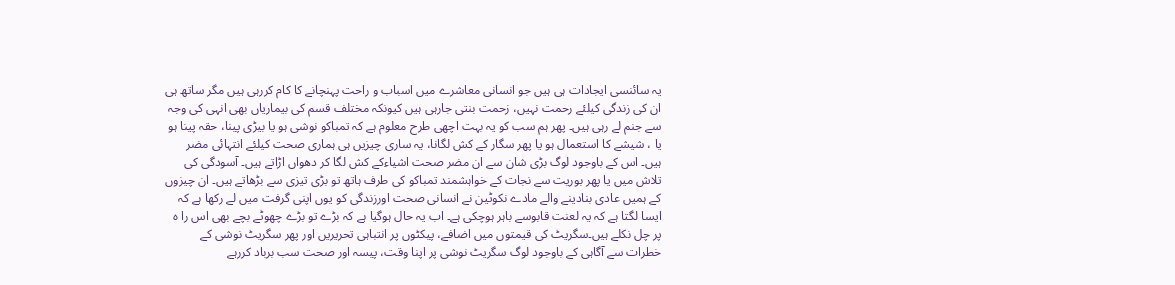یہ سائنسی ایجادات ہی ہیں جو انسانی معاشرے میں اسباب و راحت پہنچانے کا کام کررہی ہیں مگر ساتھ ہی ان کی زندگی کیلئے رحمت نہیں، زحمت بنتی جارہی ہیں کیونکہ مختلف قسم کی بیماریاں بھی انہی کی وجہ سے جنم لے رہی ہیں۔ پھر ہم سب کو یہ بہت اچھی طرح معلوم ہے کہ تمباکو نوشی ہو یا بیڑی پینا، حقہ پینا ہو یا ، شیشے کا استعمال ہو یا پھر سگار کے کش لگانا، یہ ساری چیزیں ہی ہماری صحت کیلئے انتہائی مضر ہیں۔ اس کے باوجود لوگ بڑی شان سے ان مضر صحت اشیاءکے کش لگا کر دھواں اڑاتے ہیں۔ آسودگی کی تلاش میں یا پھر بوریت سے نجات کے خواہشمند تمباکو کی طرف ہاتھ تو بڑی تیزی سے بڑھاتے ہیں۔ ان چیزوں کے ہمیں عادی بنادینے والے مادے نکوٹین نے انسانی صحت اورزندگی کو یوں اپنی گرفت میں لے رکھا ہے کہ ایسا لگتا ہے کہ یہ لعنت قابوسے باہر ہوچکی ہے۔ اب یہ حال ہوگیا ہے کہ بڑے تو بڑے چھوٹے بچے بھی اس را ہ پر چل نکلے ہیں۔سگریٹ کی قیمتوں میں اضافے، پیکٹوں پر انتباہی تحریریں اور پھر سگریٹ نوشی کے خطرات سے آگاہی کے باوجود لوگ سگریٹ نوشی پر اپنا وقت، پیسہ اور صحت سب برباد کررہے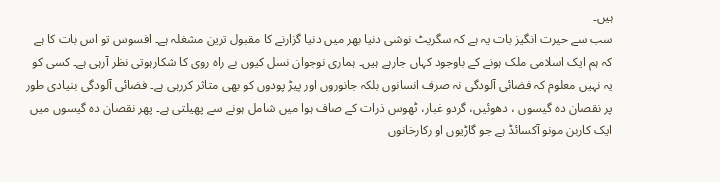ہیں۔
سب سے حیرت انگیز بات یہ ہے کہ سگریٹ نوشی دنیا بھر میں دنیا گزارنے کا مقبول ترین مشغلہ ہے۔ افسوس تو اس بات کا ہے کہ ہم ایک اسلامی ملک ہونے کے باوجود کہاں جارہے ہیں۔ ہماری نوجوان نسل کیوں بے راہ روی کا شکارہوتی نظر آرہی ہے۔ کسی کو یہ نہیں معلوم کہ فضائی آلودگی نہ صرف انسانوں بلکہ جانوروں اور پیڑ پودوں کو بھی متاثر کررہی ہے۔ فضائی آلودگی بنیادی طور پر نقصان دہ گیسوں ، دھوئیں، گردو غبار، ٹھوس ذرات کے صاف ہوا میں شامل ہونے سے پھیلتی ہے۔ پھر نقصان دہ گیسوں میں ایک کاربن مونو آکسائڈ ہے جو گاڑیوں او رکارخانوں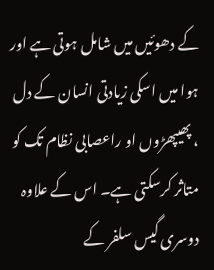کے دھوئیں میں شامل ہوتی ہے اور ہوا میں اسکی زیادتی انسان کے دل ، پھیپھڑوں او راعصابی نظام تک کو متاثر کرسکتی ہے۔ اس کے علاوہ دوسری گیس سلفر کے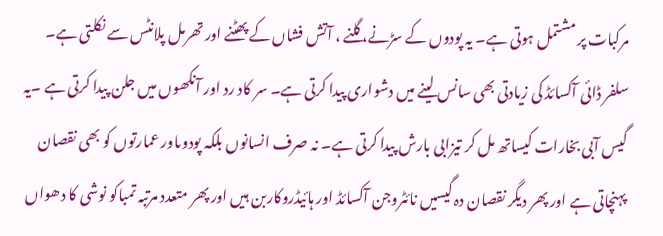مرکبات پر مشتمل ہوتی ہے۔ یہ پودوں کے سڑنے، گلنے ، آتش فشاں کے پھٹنے اور تھرمل پلانٹس سے نکلتی ہے۔ سلفر ڈائی آکسائڈ کی زیادتی بھی سانس لینے میں دشواری پیدا کرتی ہے۔ سر کاد رد اور آنکھوں میں جلن پیدا کرتی ہے ۔یہ گیس آبی بخارات کیساتھ مل کر تیزابی بارش پیدا کرتی ہے۔ نہ صرف انسانوں بلکہ پودوںاور عمارتوں کو بھی نقصان پہنچاتی ہے اور پھر دیگر نقصان دہ گیسیں نائٹروجن آکسائڈ اور ہائیڈروکاربن ہیں اور پھر متعدد مرتبہ تمباکو نوشی کا دھواں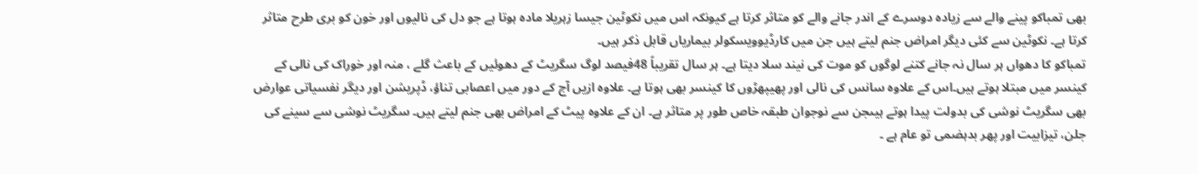بھی تمباکو پینے والے سے زیادہ دوسرے کے اندر جانے والے کو متاثر کرتا ہے کیونکہ اس میں نکوٹین جیسا زہریلا مادہ ہوتا ہے جو دل کی نالیوں اور خون کو بری طرح متاثر کرتا ہے۔ نکوٹین سے کئی دیگر امراض جنم لیتے ہیں جن میں کارڈیوویسکولر بیماریاں قابل ذکر ہیں۔
تمباکو کا دھواں ہر سال نہ جانے کتنے لوگوں کو موت کی نیند سلا دیتا ہے۔ ہر سال تقریباً 48فیصد لوگ سگریٹ کے دھوئیں کے باعث گلے ، منہ اور خوراک کی نالی کے کینسر میں مبتلا ہوتے ہیں۔اس کے علاوہ سانس کی نالی اور پھیپھڑوں کا کینسر بھی ہوتا ہے۔ علاوہ ازیں آج کے دور میں اعصابی تناؤ، ڈپریشن اور دیگر نفسیاتی عوارض بھی سگریٹ نوشی کی بدولت پیدا ہوتے ہیںجن سے نوجوان طبقہ خاص طور پر متاثر ہے۔ ان کے علاوہ پیٹ کے امراض بھی جنم لیتے ہیں۔ سگریٹ نوشی سے سینے کی جلن، تیزابیت اور پھر بدہضمی تو عام ہے ۔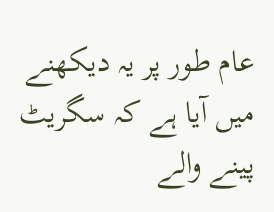عام طور پر یہ دیکھنے میں آیا ہے کہ سگریٹ پینے والے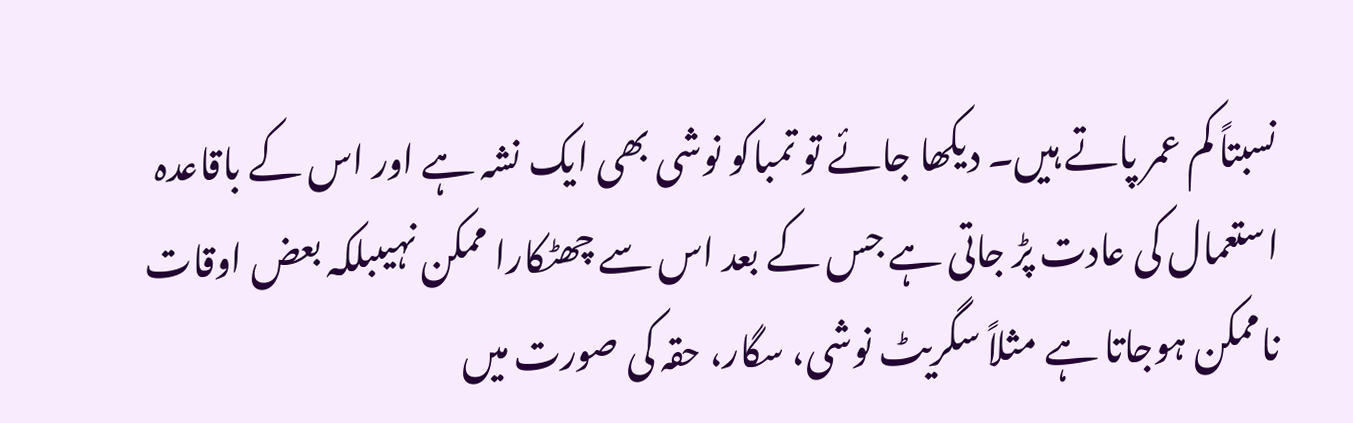نسبتاً کم عمر پاتے ہیں۔ دیکھا جائے تو تمباکو نوشی بھی ایک نشہ ہے اور اس کے باقاعدہ استعمال کی عادت پڑ جاتی ہے جس کے بعد اس سے چھٹکارا ممکن نہیںبلکہ بعض اوقات ناممکن ہوجاتا ہے مثلاً سگریٹ نوشی، سگار، حقہ کی صورت میں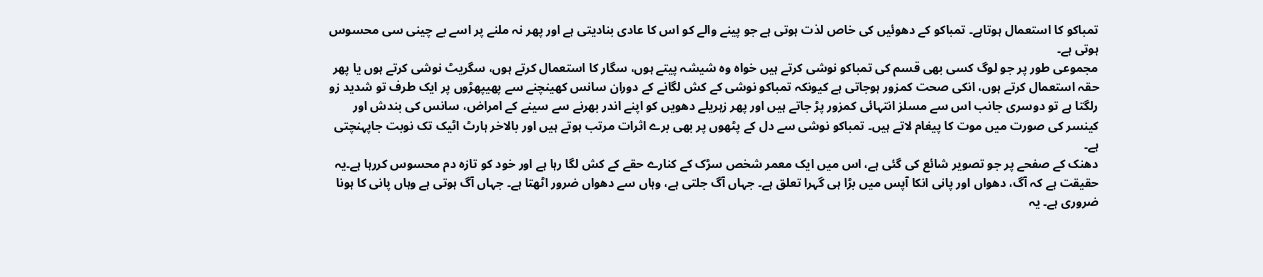تمباکو کا استعمال ہوتاہے۔ تمباکو کے دھوئیں کی خاص لذت ہوتی ہے جو پینے والے کو اس کا عادی بنادیتی ہے اور پھر نہ ملنے پر اسے بے چینی سی محسوس ہوتی ہے۔
مجموعی طور پر جو لوگ کسی بھی قسم کی تمباکو نوشی کرتے ہیں خواہ وہ شیشہ پیتے ہوں، سگار کا استعمال کرتے ہوں، سگریٹ نوشی کرتے ہوں یا پھر حقہ استعمال کرتے ہوں، انکی صحت کمزور ہوجاتی ہے کیونکہ تمباکو نوشی کے کش لگانے کے دوران سانس کھینچنے سے پھیپھڑوں پر ایک طرف تو شدید زو رلگتا ہے تو دوسری جانب اس سے مسلز انتہائی کمزور پڑ جاتے ہیں اور پھر زہریلے دھویں کو اپنے اندر بھرنے سے سینے کے امراض، سانس کی بندش اور کینسر کی صورت میں موت کا پیغام لاتے ہیں۔ تمباکو نوشی سے دل کے پٹھوں پر بھی برے اثرات مرتب ہوتے ہیں اور بالاخر ہارٹ اٹیک تک نوبت جاپہنچتی ہے۔
دھنک کے صفحے پر جو تصویر شائع کی گئی ہے، اس میں ایک معمر شخص سڑک کے کنارے حقے کے کش لگا رہا ہے اور خود کو تازہ دم محسوس کررہا ہے۔یہ حقیقت ہے کہ آگ، دھواں اور پانی انکا آپس میں بڑا ہی گہرا تعلق ہے۔ جہاں آگ جلتی ہے، وہاں سے دھواں ضرور اٹھتا ہے۔ جہاں آگ ہوتی ہے وہاں پانی کا ہونا ضروری ہے۔ یہ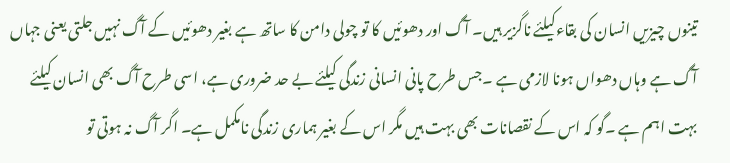تینوں چیزیں انسان کی بقاءکیلئے ناگزیر ہیں۔ آگ اور دھوئیں کا تو چولی دامن کا ساتھ ہے بغیر دھوئیں کے آگ نہیں جلتی یعنی جہاں آگ ہے وہاں دھواں ہونا لازمی ہے ۔جس طرح پانی انسانی زندگی کیلئے بے حد ضروری ہے، اسی طرح آگ بھی انسان کیلئے بہت اہم ہے ۔گو کہ اس کے نقصانات بھی بہت ہیں مگر اس کے بغیر ہماری زندگی نامکمل ہے۔ اگر آگ نہ ہوتی تو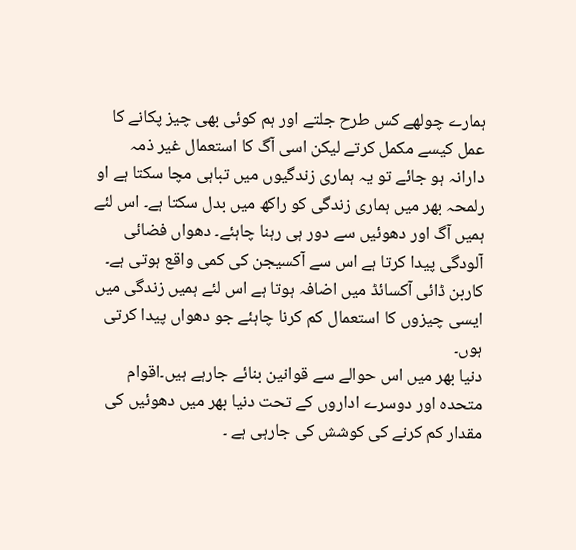ہمارے چولھے کس طرح جلتے اور ہم کوئی بھی چیز پکانے کا عمل کیسے مکمل کرتے لیکن اسی آگ کا استعمال غیر ذمہ دارانہ ہو جائے تو یہ ہماری زندگیوں میں تباہی مچا سکتا ہے او رلمحہ بھر میں ہماری زندگی کو راکھ میں بدل سکتا ہے۔ اس لئے ہمیں آگ اور دھوئیں سے دور ہی رہنا چاہئے۔ دھواں فضائی آلودگی پیدا کرتا ہے اس سے آکسیجن کی کمی واقع ہوتی ہے۔ کاربن ڈائی آکسائڈ میں اضافہ ہوتا ہے اس لئے ہمیں زندگی میں ایسی چیزوں کا استعمال کم کرنا چاہئے جو دھواں پیدا کرتی ہوں۔
دنیا بھر میں اس حوالے سے قوانین بنائے جارہے ہیں۔اقوام متحدہ اور دوسرے اداروں کے تحت دنیا بھر میں دھوئیں کی مقدار کم کرنے کی کوشش کی جارہی ہے ۔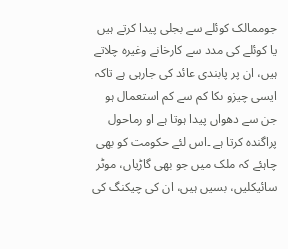جوممالک کوئلے سے بجلی پیدا کرتے ہیں یا کوئلے کی مدد سے کارخانے وغیرہ چلاتے ہیں، ان پر پابندی عائد کی جارہی ہے تاکہ ایسی چیزو ںکا کم سے کم استعمال ہو جن سے دھواں پیدا ہوتا ہے او رماحول پراگندہ کرتا ہے ۔اس لئے حکومت کو بھی چاہئے کہ ملک میں جو بھی گاڑیاں، موٹر سائیکلیں، بسیں ہیں، ان کی چیکنگ کی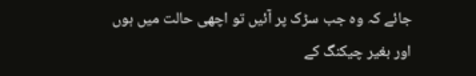جائے کہ وہ جب سڑک پر آئیں تو اچھی حالت میں ہوں اور بغیر چیکنگ کے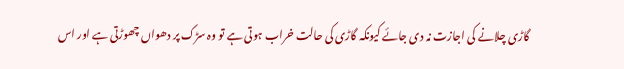گاڑی چلانے کی اجازت نہ دی جائے کیونکہ گاڑی کی حالت خراب ہوتی ہے تو وہ سڑک پر دھواں چھوڑتی ہے اور اس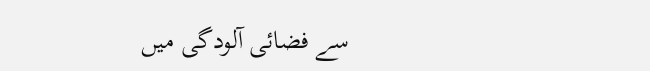سے فضائی آلودگی میں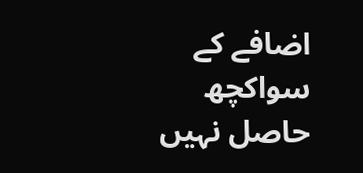اضافے کے سواکچھ حاصل نہیں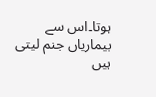ہوتا۔اس سے بیماریاں جنم لیتی ہیں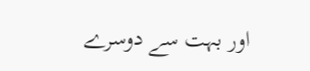اور بہت سے دوسرے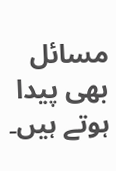مسائل بھی پیدا ہوتے ہیں۔